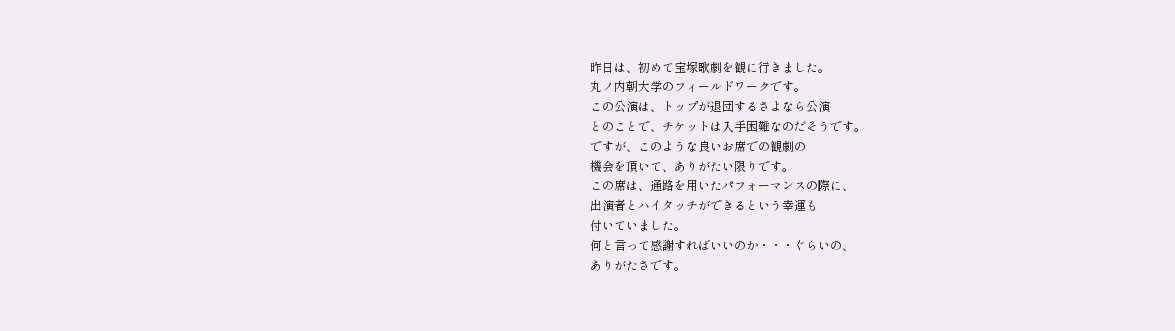昨日は、初めて宝塚歌劇を観に行きました。
丸ノ内朝大学のフィールドワークです。
この公演は、トップが退団するさよなら公演
とのことで、チケットは入手困難なのだそうです。
ですが、このような良いお席での観劇の
機会を頂いて、ありがたい限りです。
この席は、通路を用いたパフォーマンスの際に、
出演者とハイタッチができるという幸運も
付いていました。
何と言って感謝すればいいのか・・・ぐらいの、
ありがたさです。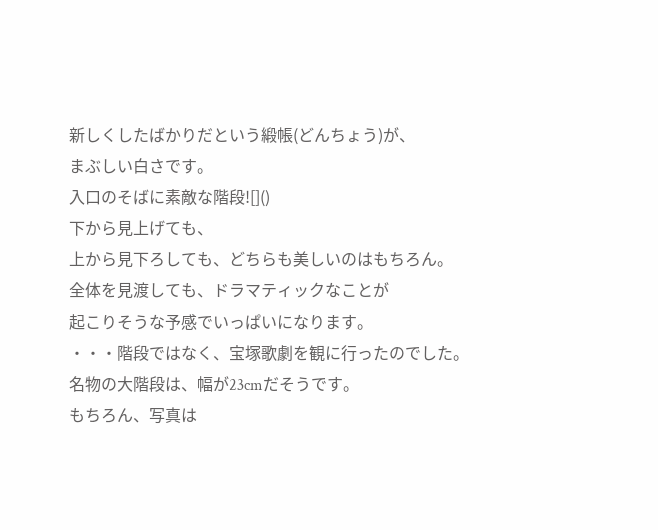新しくしたばかりだという緞帳(どんちょう)が、
まぶしい白さです。
入口のそばに素敵な階段![]()
下から見上げても、
上から見下ろしても、どちらも美しいのはもちろん。
全体を見渡しても、ドラマティックなことが
起こりそうな予感でいっぱいになります。
・・・階段ではなく、宝塚歌劇を観に行ったのでした。
名物の大階段は、幅が23cmだそうです。
もちろん、写真は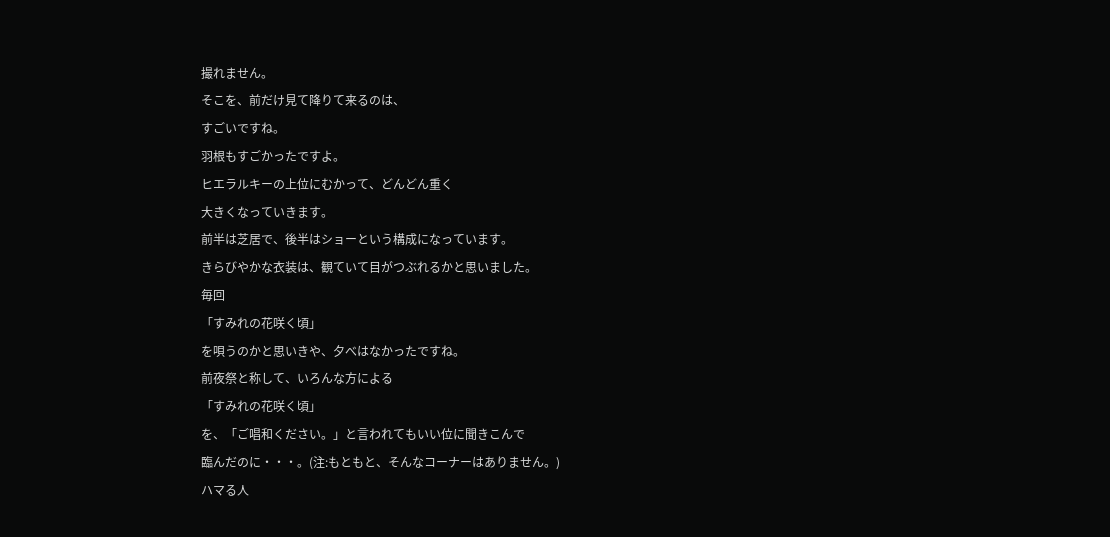撮れません。
そこを、前だけ見て降りて来るのは、
すごいですね。
羽根もすごかったですよ。
ヒエラルキーの上位にむかって、どんどん重く
大きくなっていきます。
前半は芝居で、後半はショーという構成になっています。
きらびやかな衣装は、観ていて目がつぶれるかと思いました。
毎回
「すみれの花咲く頃」
を唄うのかと思いきや、夕べはなかったですね。
前夜祭と称して、いろんな方による
「すみれの花咲く頃」
を、「ご唱和ください。」と言われてもいい位に聞きこんで
臨んだのに・・・。(注:もともと、そんなコーナーはありません。)
ハマる人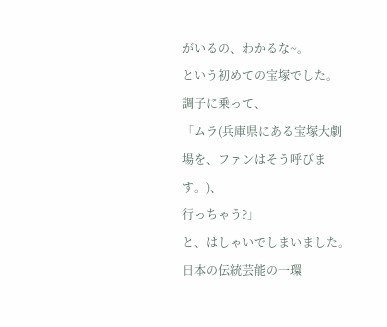がいるの、わかるな~。
という初めての宝塚でした。
調子に乗って、
「ムラ(兵庫県にある宝塚大劇場を、ファンはそう呼びます。)、
行っちゃう?」
と、はしゃいでしまいました。
日本の伝統芸能の一環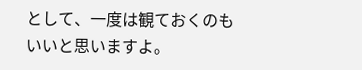として、一度は観ておくのも
いいと思いますよ。